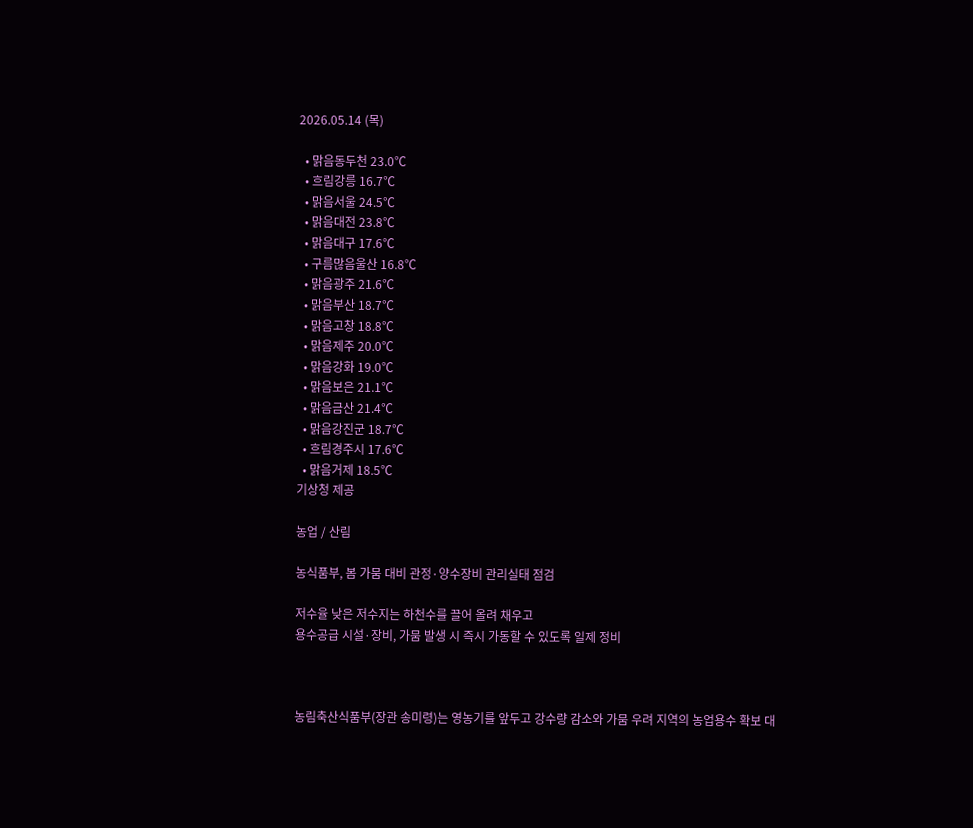2026.05.14 (목)

  • 맑음동두천 23.0℃
  • 흐림강릉 16.7℃
  • 맑음서울 24.5℃
  • 맑음대전 23.8℃
  • 맑음대구 17.6℃
  • 구름많음울산 16.8℃
  • 맑음광주 21.6℃
  • 맑음부산 18.7℃
  • 맑음고창 18.8℃
  • 맑음제주 20.0℃
  • 맑음강화 19.0℃
  • 맑음보은 21.1℃
  • 맑음금산 21.4℃
  • 맑음강진군 18.7℃
  • 흐림경주시 17.6℃
  • 맑음거제 18.5℃
기상청 제공

농업 / 산림

농식품부, 봄 가뭄 대비 관정·양수장비 관리실태 점검

저수율 낮은 저수지는 하천수를 끌어 올려 채우고
용수공급 시설·장비, 가뭄 발생 시 즉시 가동할 수 있도록 일제 정비



농림축산식품부(장관 송미령)는 영농기를 앞두고 강수량 감소와 가뭄 우려 지역의 농업용수 확보 대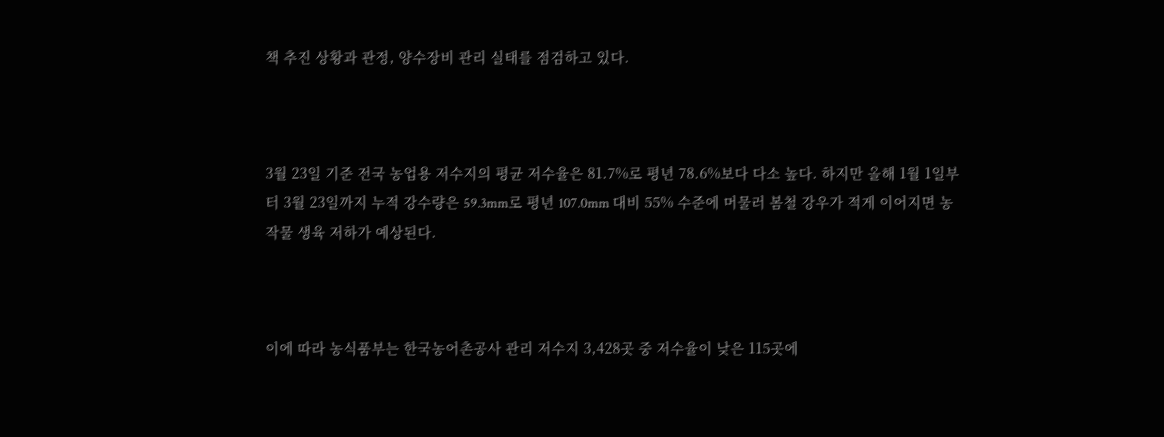책 추진 상황과 관정, 양수장비 관리 실태를 점검하고 있다.



3월 23일 기준 전국 농업용 저수지의 평균 저수율은 81.7%로 평년 78.6%보다 다소 높다. 하지만 올해 1월 1일부터 3월 23일까지 누적 강수량은 59.3mm로 평년 107.0mm 대비 55% 수준에 머물러 봄철 강우가 적게 이어지면 농작물 생육 저하가 예상된다.



이에 따라 농식품부는 한국농어촌공사 관리 저수지 3,428곳 중 저수율이 낮은 115곳에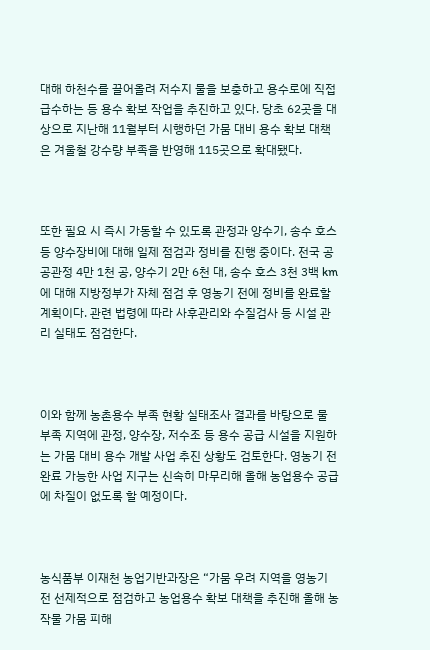대해 하천수를 끌어올려 저수지 물을 보충하고 용수로에 직접 급수하는 등 용수 확보 작업을 추진하고 있다. 당초 62곳을 대상으로 지난해 11월부터 시행하던 가뭄 대비 용수 확보 대책은 겨울철 강수량 부족을 반영해 115곳으로 확대됐다.



또한 필요 시 즉시 가동할 수 있도록 관정과 양수기, 송수 호스 등 양수장비에 대해 일제 점검과 정비를 진행 중이다. 전국 공공관정 4만 1천 공, 양수기 2만 6천 대, 송수 호스 3천 3백 km에 대해 지방정부가 자체 점검 후 영농기 전에 정비를 완료할 계획이다. 관련 법령에 따라 사후관리와 수질검사 등 시설 관리 실태도 점검한다.



이와 함께 농촌용수 부족 현황 실태조사 결과를 바탕으로 물 부족 지역에 관정, 양수장, 저수조 등 용수 공급 시설을 지원하는 가뭄 대비 용수 개발 사업 추진 상황도 검토한다. 영농기 전 완료 가능한 사업 지구는 신속히 마무리해 올해 농업용수 공급에 차질이 없도록 할 예정이다.



농식품부 이재천 농업기반과장은 “가뭄 우려 지역을 영농기 전 선제적으로 점검하고 농업용수 확보 대책을 추진해 올해 농작물 가뭄 피해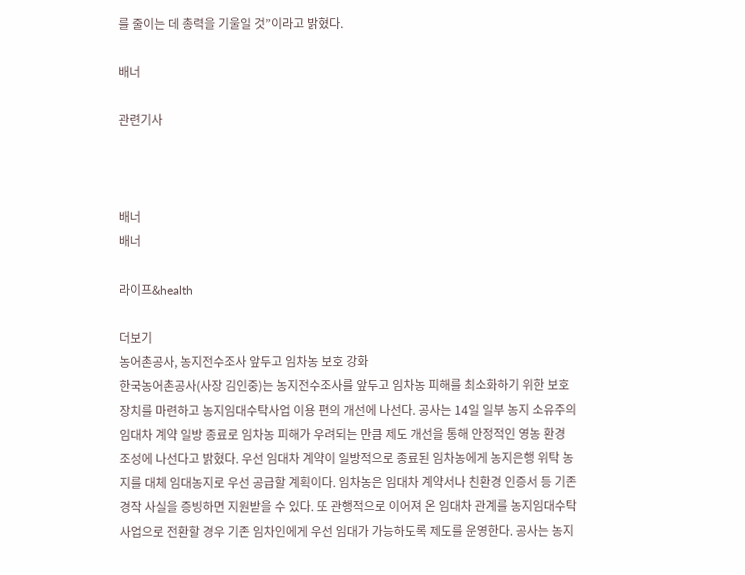를 줄이는 데 총력을 기울일 것”이라고 밝혔다.

배너

관련기사



배너
배너

라이프&health

더보기
농어촌공사, 농지전수조사 앞두고 임차농 보호 강화
한국농어촌공사(사장 김인중)는 농지전수조사를 앞두고 임차농 피해를 최소화하기 위한 보호장치를 마련하고 농지임대수탁사업 이용 편의 개선에 나선다. 공사는 14일 일부 농지 소유주의 임대차 계약 일방 종료로 임차농 피해가 우려되는 만큼 제도 개선을 통해 안정적인 영농 환경 조성에 나선다고 밝혔다. 우선 임대차 계약이 일방적으로 종료된 임차농에게 농지은행 위탁 농지를 대체 임대농지로 우선 공급할 계획이다. 임차농은 임대차 계약서나 친환경 인증서 등 기존 경작 사실을 증빙하면 지원받을 수 있다. 또 관행적으로 이어져 온 임대차 관계를 농지임대수탁사업으로 전환할 경우 기존 임차인에게 우선 임대가 가능하도록 제도를 운영한다. 공사는 농지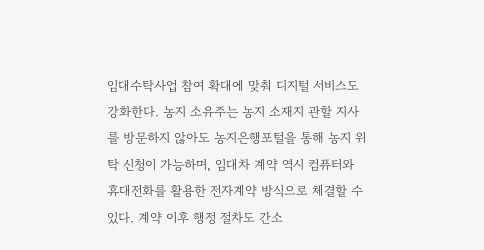임대수탁사업 참여 확대에 맞춰 디지털 서비스도 강화한다. 농지 소유주는 농지 소재지 관할 지사를 방문하지 않아도 농지은행포털을 통해 농지 위탁 신청이 가능하며, 임대차 계약 역시 컴퓨터와 휴대전화를 활용한 전자계약 방식으로 체결할 수 있다. 계약 이후 행정 절차도 간소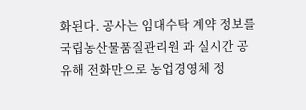화된다. 공사는 임대수탁 계약 정보를 국립농산물품질관리원 과 실시간 공유해 전화만으로 농업경영체 정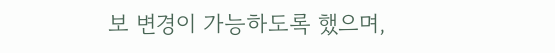보 변경이 가능하도록 했으며,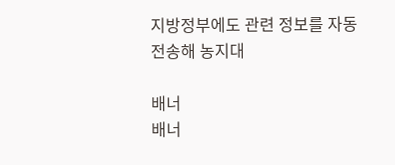지방정부에도 관련 정보를 자동 전송해 농지대

배너
배너